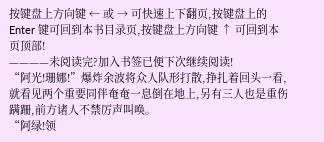按键盘上方向键 ← 或 → 可快速上下翻页,按键盘上的 Enter 键可回到本书目录页,按键盘上方向键 ↑ 可回到本页顶部!
————未阅读完?加入书签已便下次继续阅读!
“阿光!珊娜!”爆炸余波将众人队形打散,挣扎着回头一看,就看见两个重要同伴奄奄一息倒在地上,另有三人也是重伤蹒跚,前方诸人不禁厉声叫唤。
“阿绿!领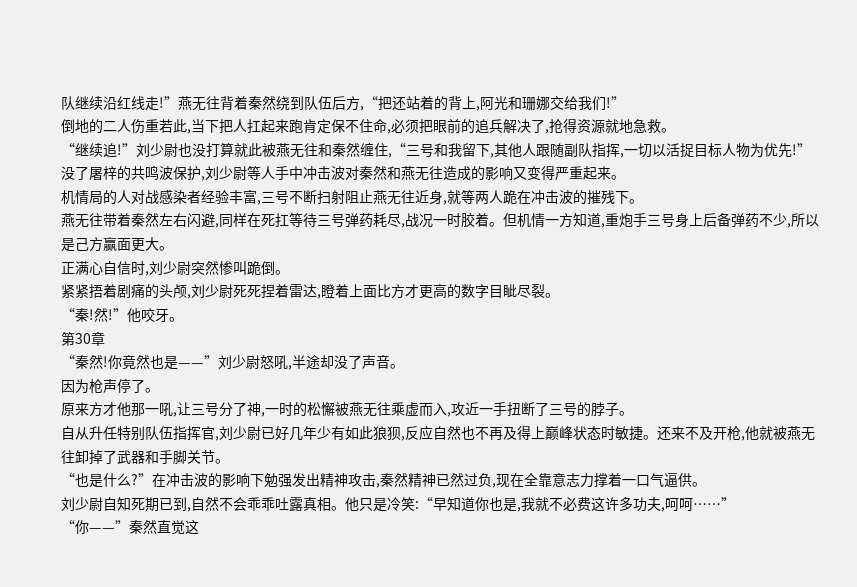队继续沿红线走!”燕无往背着秦然绕到队伍后方,“把还站着的背上,阿光和珊娜交给我们!”
倒地的二人伤重若此,当下把人扛起来跑肯定保不住命,必须把眼前的追兵解决了,抢得资源就地急救。
“继续追!”刘少尉也没打算就此被燕无往和秦然缠住,“三号和我留下,其他人跟随副队指挥,一切以活捉目标人物为优先!”
没了屠梓的共鸣波保护,刘少尉等人手中冲击波对秦然和燕无往造成的影响又变得严重起来。
机情局的人对战感染者经验丰富,三号不断扫射阻止燕无往近身,就等两人跪在冲击波的摧残下。
燕无往带着秦然左右闪避,同样在死扛等待三号弹药耗尽,战况一时胶着。但机情一方知道,重炮手三号身上后备弹药不少,所以是己方赢面更大。
正满心自信时,刘少尉突然惨叫跪倒。
紧紧捂着剧痛的头颅,刘少尉死死捏着雷达,瞪着上面比方才更高的数字目眦尽裂。
“秦!然!”他咬牙。
第30章
“秦然!你竟然也是——”刘少尉怒吼,半途却没了声音。
因为枪声停了。
原来方才他那一吼,让三号分了神,一时的松懈被燕无往乘虚而入,攻近一手扭断了三号的脖子。
自从升任特别队伍指挥官,刘少尉已好几年少有如此狼狈,反应自然也不再及得上巅峰状态时敏捷。还来不及开枪,他就被燕无往卸掉了武器和手脚关节。
“也是什么?”在冲击波的影响下勉强发出精神攻击,秦然精神已然过负,现在全靠意志力撑着一口气逼供。
刘少尉自知死期已到,自然不会乖乖吐露真相。他只是冷笑:“早知道你也是,我就不必费这许多功夫,呵呵……”
“你——”秦然直觉这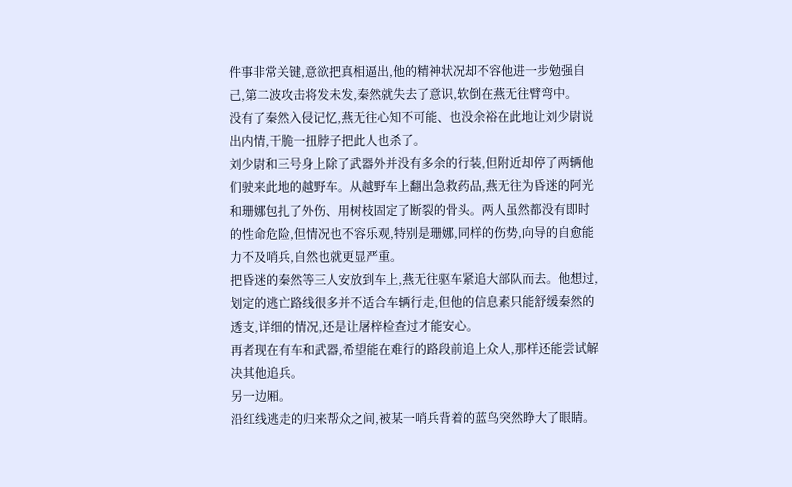件事非常关键,意欲把真相逼出,他的精神状况却不容他进一步勉强自己,第二波攻击将发未发,秦然就失去了意识,软倒在燕无往臂弯中。
没有了秦然入侵记忆,燕无往心知不可能、也没余裕在此地让刘少尉说出内情,干脆一扭脖子把此人也杀了。
刘少尉和三号身上除了武器外并没有多余的行装,但附近却停了两辆他们驶来此地的越野车。从越野车上翻出急救药品,燕无往为昏迷的阿光和珊娜包扎了外伤、用树枝固定了断裂的骨头。两人虽然都没有即时的性命危险,但情况也不容乐观,特别是珊娜,同样的伤势,向导的自愈能力不及哨兵,自然也就更显严重。
把昏迷的秦然等三人安放到车上,燕无往驱车紧追大部队而去。他想过,划定的逃亡路线很多并不适合车辆行走,但他的信息素只能舒缓秦然的透支,详细的情况,还是让屠梓检查过才能安心。
再者现在有车和武器,希望能在难行的路段前追上众人,那样还能尝试解决其他追兵。
另一边厢。
沿红线逃走的归来帮众之间,被某一哨兵背着的蓝鸟突然睁大了眼睛。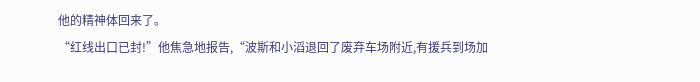他的精神体回来了。
“红线出口已封!”他焦急地报告,“波斯和小滔退回了废弃车场附近,有援兵到场加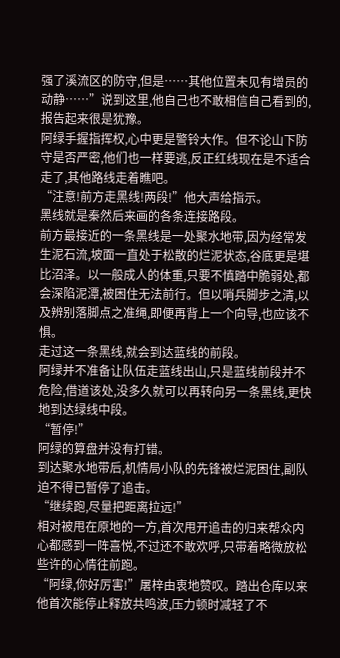强了溪流区的防守,但是……其他位置未见有增员的动静……”说到这里,他自己也不敢相信自己看到的,报告起来很是犹豫。
阿绿手握指挥权,心中更是警铃大作。但不论山下防守是否严密,他们也一样要逃,反正红线现在是不适合走了,其他路线走着瞧吧。
“注意!前方走黑线!两段!”他大声给指示。
黑线就是秦然后来画的各条连接路段。
前方最接近的一条黑线是一处聚水地带,因为经常发生泥石流,坡面一直处于松散的烂泥状态,谷底更是堪比沼泽。以一般成人的体重,只要不慎踏中脆弱处,都会深陷泥潭,被困住无法前行。但以哨兵脚步之清,以及辨别落脚点之准绳,即便再背上一个向导,也应该不惧。
走过这一条黑线,就会到达蓝线的前段。
阿绿并不准备让队伍走蓝线出山,只是蓝线前段并不危险,借道该处,没多久就可以再转向另一条黑线,更快地到达绿线中段。
“暂停!”
阿绿的算盘并没有打错。
到达聚水地带后,机情局小队的先锋被烂泥困住,副队迫不得已暂停了追击。
“继续跑,尽量把距离拉远!”
相对被甩在原地的一方,首次甩开追击的归来帮众内心都感到一阵喜悦,不过还不敢欢呼,只带着略微放松些许的心情往前跑。
“阿绿,你好厉害!”屠梓由衷地赞叹。踏出仓库以来他首次能停止释放共鸣波,压力顿时减轻了不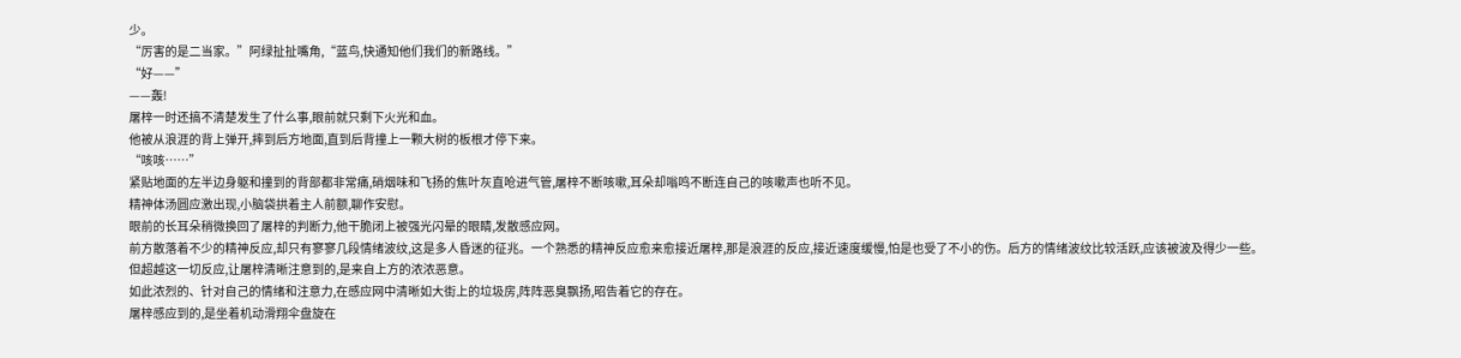少。
“厉害的是二当家。”阿绿扯扯嘴角,“蓝鸟,快通知他们我们的新路线。”
“好——”
——轰!
屠梓一时还搞不清楚发生了什么事,眼前就只剩下火光和血。
他被从浪涯的背上弹开,摔到后方地面,直到后背撞上一颗大树的板根才停下来。
“咳咳……”
紧贴地面的左半边身躯和撞到的背部都非常痛,硝烟味和飞扬的焦叶灰直呛进气管,屠梓不断咳嗽,耳朵却嗡鸣不断连自己的咳嗽声也听不见。
精神体汤圆应激出现,小脑袋拱着主人前额,聊作安慰。
眼前的长耳朵稍微换回了屠梓的判断力,他干脆闭上被强光闪晕的眼睛,发散感应网。
前方散落着不少的精神反应,却只有寥寥几段情绪波纹,这是多人昏迷的征兆。一个熟悉的精神反应愈来愈接近屠梓,那是浪涯的反应,接近速度缓慢,怕是也受了不小的伤。后方的情绪波纹比较活跃,应该被波及得少一些。
但超越这一切反应,让屠梓清晰注意到的,是来自上方的浓浓恶意。
如此浓烈的、针对自己的情绪和注意力,在感应网中清晰如大街上的垃圾房,阵阵恶臭飘扬,昭告着它的存在。
屠梓感应到的,是坐着机动滑翔伞盘旋在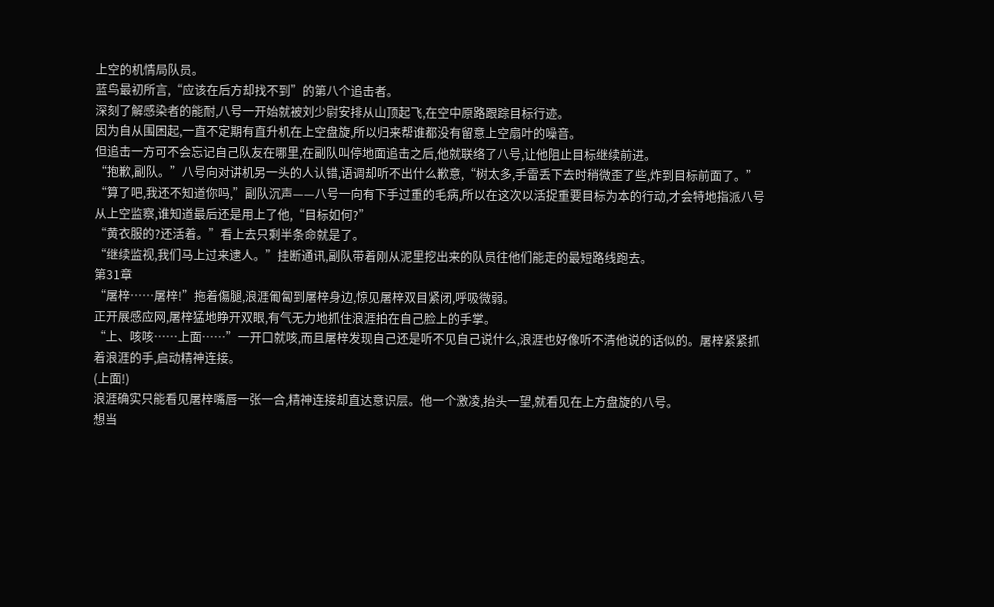上空的机情局队员。
蓝鸟最初所言,“应该在后方却找不到”的第八个追击者。
深刻了解感染者的能耐,八号一开始就被刘少尉安排从山顶起飞,在空中原路跟踪目标行迹。
因为自从围困起,一直不定期有直升机在上空盘旋,所以归来帮谁都没有留意上空扇叶的噪音。
但追击一方可不会忘记自己队友在哪里,在副队叫停地面追击之后,他就联络了八号,让他阻止目标继续前进。
“抱歉,副队。”八号向对讲机另一头的人认错,语调却听不出什么歉意,“树太多,手雷丢下去时稍微歪了些,炸到目标前面了。”
“算了吧,我还不知道你吗,”副队沉声——八号一向有下手过重的毛病,所以在这次以活捉重要目标为本的行动,才会特地指派八号从上空监察,谁知道最后还是用上了他,“目标如何?”
“黄衣服的?还活着。”看上去只剩半条命就是了。
“继续监视,我们马上过来逮人。”挂断通讯,副队带着刚从泥里挖出来的队员往他们能走的最短路线跑去。
第31章
“屠梓……屠梓!”拖着傷腿,浪涯匍匐到屠梓身边,惊见屠梓双目紧闭,呼吸微弱。
正开展感应网,屠梓猛地睁开双眼,有气无力地抓住浪涯拍在自己脸上的手掌。
“上、咳咳……上面……”一开口就咳,而且屠梓发现自己还是听不见自己说什么,浪涯也好像听不清他说的话似的。屠梓紧紧抓着浪涯的手,启动精神连接。
(上面!)
浪涯确实只能看见屠梓嘴唇一张一合,精神连接却直达意识层。他一个激凌,抬头一望,就看见在上方盘旋的八号。
想当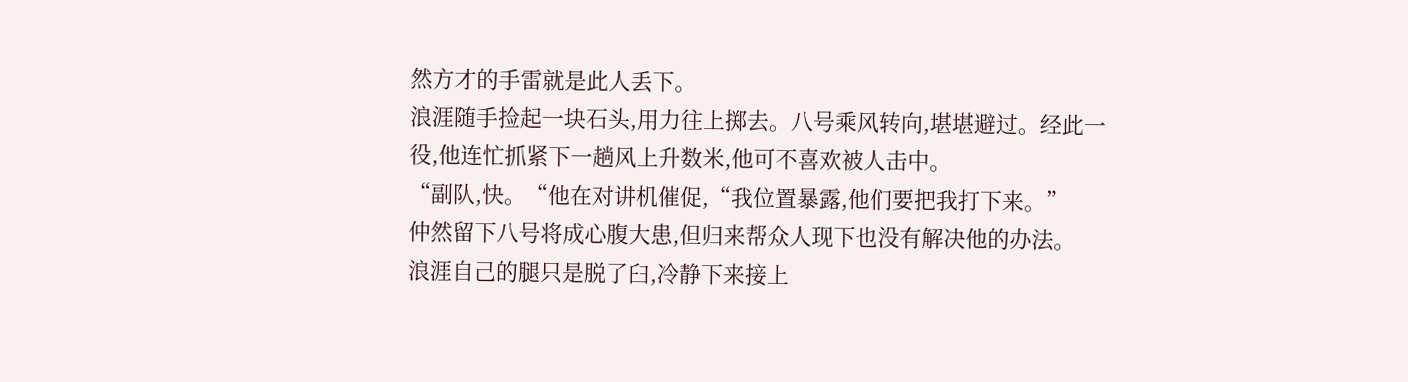然方才的手雷就是此人丢下。
浪涯随手捡起一块石头,用力往上掷去。八号乘风转向,堪堪避过。经此一役,他连忙抓紧下一趟风上升数米,他可不喜欢被人击中。
“副队,快。“他在对讲机催促,“我位置暴露,他们要把我打下来。”
仲然留下八号将成心腹大患,但归来帮众人现下也没有解决他的办法。
浪涯自己的腿只是脱了臼,冷静下来接上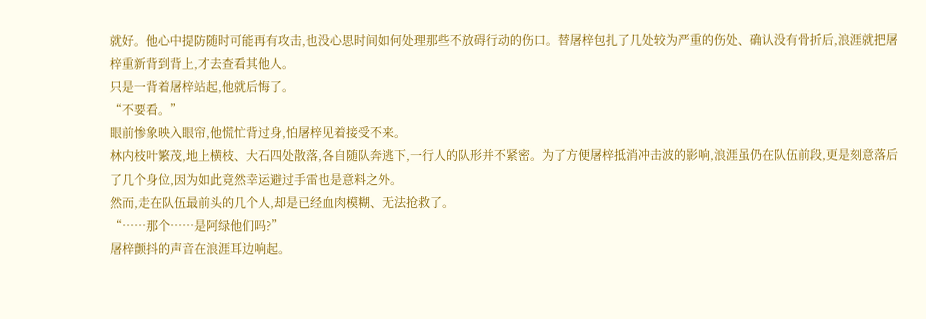就好。他心中提防随时可能再有攻击,也没心思时间如何处理那些不放碍行动的伤口。替屠梓包扎了几处较为严重的伤处、确认没有骨折后,浪涯就把屠梓重新背到背上,才去查看其他人。
只是一背着屠梓站起,他就后悔了。
“不要看。”
眼前惨象映入眼帘,他慌忙背过身,怕屠梓见着接受不来。
林内枝叶繁茂,地上横枝、大石四处散落,各自随队奔逃下,一行人的队形并不紧密。为了方便屠梓抵消冲击波的影响,浪涯虽仍在队伍前段,更是刻意落后了几个身位,因为如此竟然幸运避过手雷也是意料之外。
然而,走在队伍最前头的几个人,却是已经血肉模糊、无法抢救了。
“……那个……是阿绿他们吗?”
屠梓颤抖的声音在浪涯耳边响起。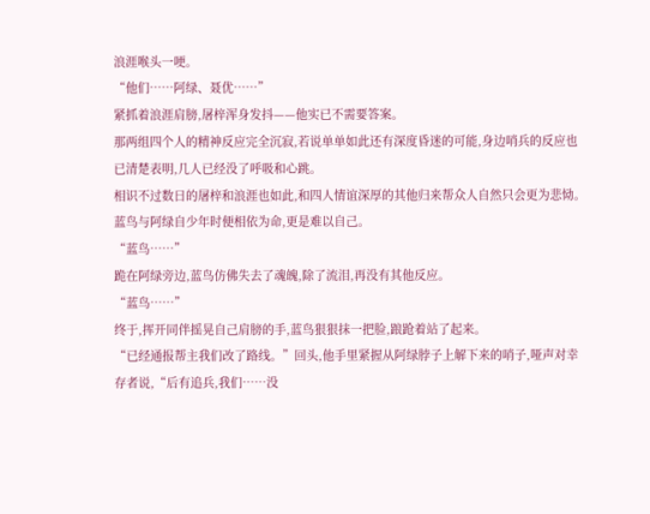浪涯喉头一哽。
“他们……阿绿、聂优……”
紧抓着浪涯肩膀,屠梓浑身发抖——他实已不需要答案。
那两组四个人的精神反应完全沉寂,若说单单如此还有深度昏迷的可能,身边哨兵的反应也已清楚表明,几人已经没了呼吸和心跳。
相识不过数日的屠梓和浪涯也如此,和四人情谊深厚的其他归来帮众人自然只会更为悲恸。蓝鸟与阿绿自少年时便相依为命,更是难以自己。
“蓝鸟……”
跪在阿绿旁边,蓝鸟仿佛失去了魂魄,除了流泪,再没有其他反应。
“蓝鸟……”
终于,挥开同伴摇晃自己肩膀的手,蓝鸟狠狠抹一把脸,踉跄着站了起来。
“已经通报帮主我们改了路线。”回头,他手里紧握从阿绿脖子上解下来的哨子,哑声对幸存者说,“后有追兵,我们……没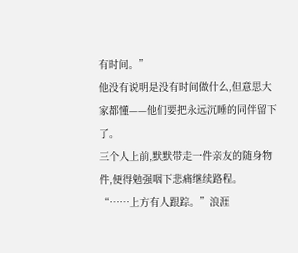有时间。”
他没有说明是没有时间做什么,但意思大家都懂——他们要把永远沉睡的同伴留下了。
三个人上前,默默带走一件亲友的随身物件,便得勉强咽下悲痛继续路程。
“……上方有人跟踪。”浪涯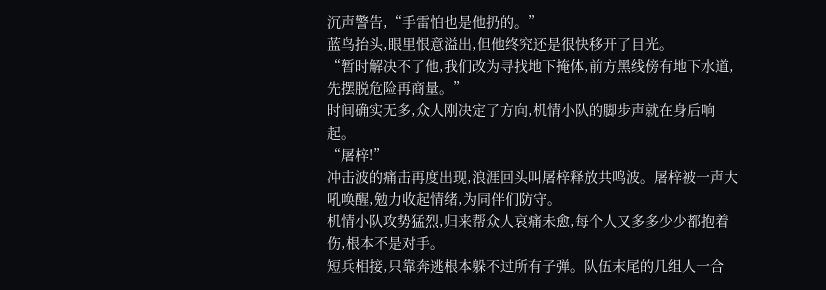沉声警告,“手雷怕也是他扔的。”
蓝鸟抬头,眼里恨意溢出,但他终究还是很快移开了目光。
“暂时解决不了他,我们改为寻找地下掩体,前方黑线傍有地下水道,先摆脱危险再商量。”
时间确实无多,众人刚决定了方向,机情小队的脚步声就在身后响起。
“屠梓!”
冲击波的痛击再度出现,浪涯回头叫屠梓释放共鸣波。屠梓被一声大吼唤醒,勉力收起情绪,为同伴们防守。
机情小队攻势猛烈,归来帮众人哀痛未愈,每个人又多多少少都抱着伤,根本不是对手。
短兵相接,只靠奔逃根本躲不过所有子弹。队伍末尾的几组人一合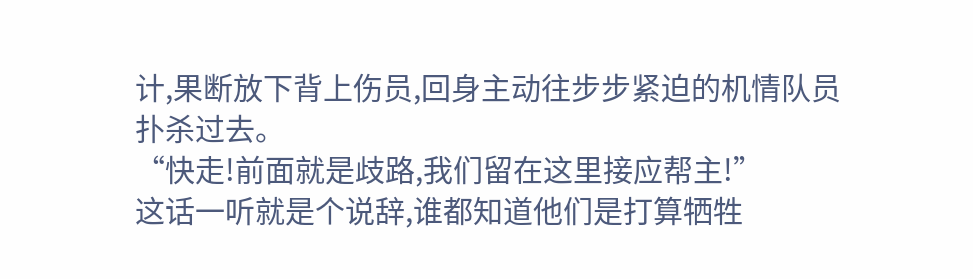计,果断放下背上伤员,回身主动往步步紧迫的机情队员扑杀过去。
“快走!前面就是歧路,我们留在这里接应帮主!”
这话一听就是个说辞,谁都知道他们是打算牺牲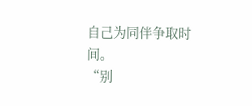自己为同伴争取时间。
“别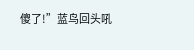傻了!”蓝鸟回头吼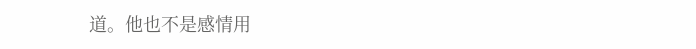道。他也不是感情用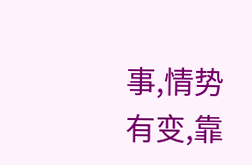事,情势有变,靠